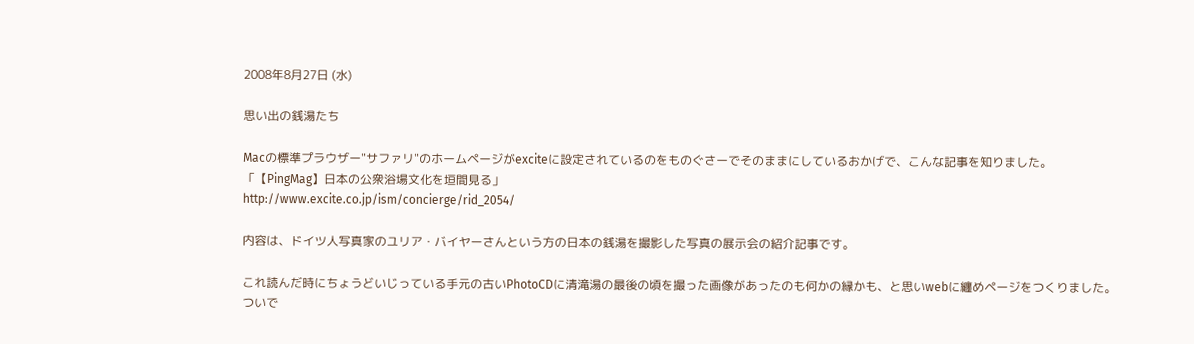2008年8月27日 (水)

思い出の銭湯たち

Macの標準プラウザー"サファリ"のホームページがexciteに設定されているのをものぐさーでそのままにしているおかげで、こんな記事を知りました。
「【PingMag】日本の公衆浴場文化を垣間見る」
http://www.excite.co.jp/ism/concierge/rid_2054/

内容は、ドイツ人写真家のユリア・バイヤーさんという方の日本の銭湯を撮影した写真の展示会の紹介記事です。

これ読んだ時にちょうどいじっている手元の古いPhotoCDに清滝湯の最後の頃を撮った画像があったのも何かの縁かも、と思いwebに纏めページをつくりました。
ついで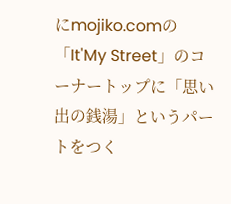にmojiko.comの「It'My Street」のコーナートップに「思い出の銭湯」というパートをつく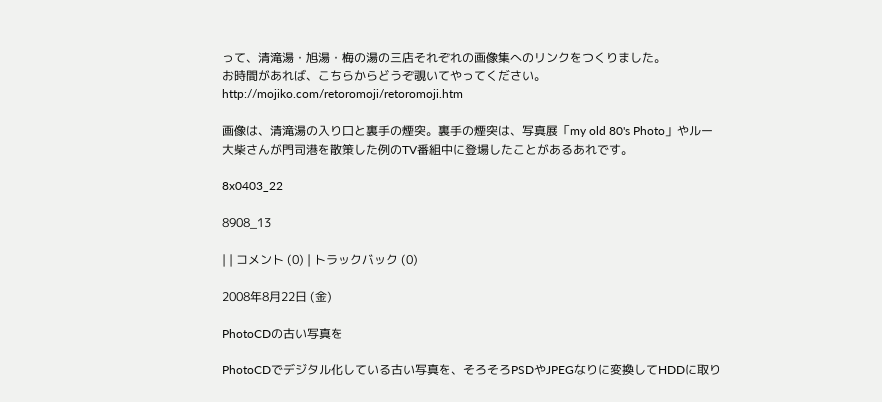って、清滝湯・旭湯・梅の湯の三店それぞれの画像集へのリンクをつくりました。
お時間があれば、こちらからどうぞ覗いてやってください。
http://mojiko.com/retoromoji/retoromoji.htm

画像は、清滝湯の入り口と裏手の煙突。裏手の煙突は、写真展「my old 80's Photo」やルー大柴さんが門司港を散策した例のTV番組中に登場したことがあるあれです。

8x0403_22

8908_13

| | コメント (0) | トラックバック (0)

2008年8月22日 (金)

PhotoCDの古い写真を

PhotoCDでデジタル化している古い写真を、そろそろPSDやJPEGなりに変換してHDDに取り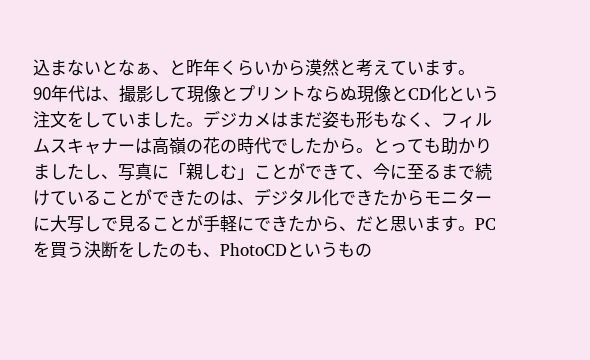込まないとなぁ、と昨年くらいから漠然と考えています。
90年代は、撮影して現像とプリントならぬ現像とCD化という注文をしていました。デジカメはまだ姿も形もなく、フィルムスキャナーは高嶺の花の時代でしたから。とっても助かりましたし、写真に「親しむ」ことができて、今に至るまで続けていることができたのは、デジタル化できたからモニターに大写しで見ることが手軽にできたから、だと思います。PCを買う決断をしたのも、PhotoCDというもの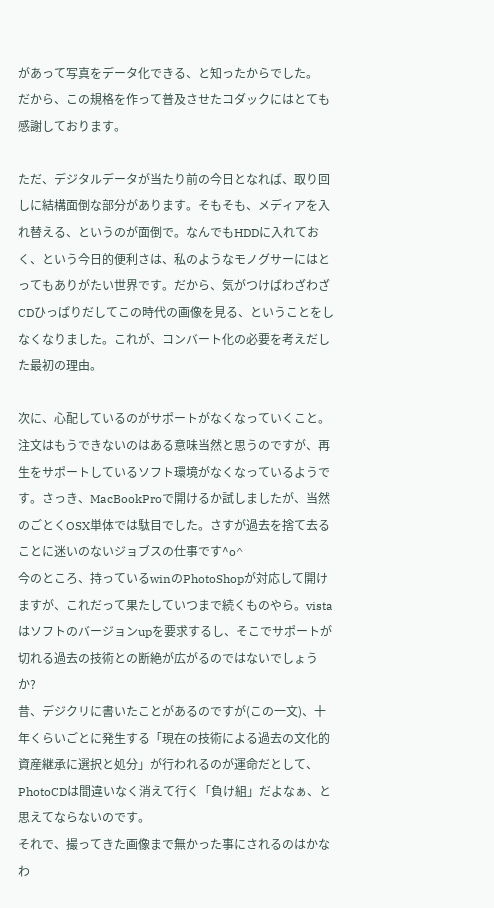があって写真をデータ化できる、と知ったからでした。
だから、この規格を作って普及させたコダックにはとても感謝しております。

ただ、デジタルデータが当たり前の今日となれば、取り回しに結構面倒な部分があります。そもそも、メディアを入れ替える、というのが面倒で。なんでもHDDに入れておく、という今日的便利さは、私のようなモノグサーにはとってもありがたい世界です。だから、気がつけばわざわざCDひっぱりだしてこの時代の画像を見る、ということをしなくなりました。これが、コンバート化の必要を考えだした最初の理由。

次に、心配しているのがサポートがなくなっていくこと。注文はもうできないのはある意味当然と思うのですが、再生をサポートしているソフト環境がなくなっているようです。さっき、MacBookProで開けるか試しましたが、当然のごとくOSX単体では駄目でした。さすが過去を捨て去ることに迷いのないジョブスの仕事です^o^
今のところ、持っているwinのPhotoShopが対応して開けますが、これだって果たしていつまで続くものやら。vistaはソフトのバージョンupを要求するし、そこでサポートが切れる過去の技術との断絶が広がるのではないでしょうか?
昔、デジクリに書いたことがあるのですが(この一文)、十年くらいごとに発生する「現在の技術による過去の文化的資産継承に選択と処分」が行われるのが運命だとして、PhotoCDは間違いなく消えて行く「負け組」だよなぁ、と思えてならないのです。
それで、撮ってきた画像まで無かった事にされるのはかなわ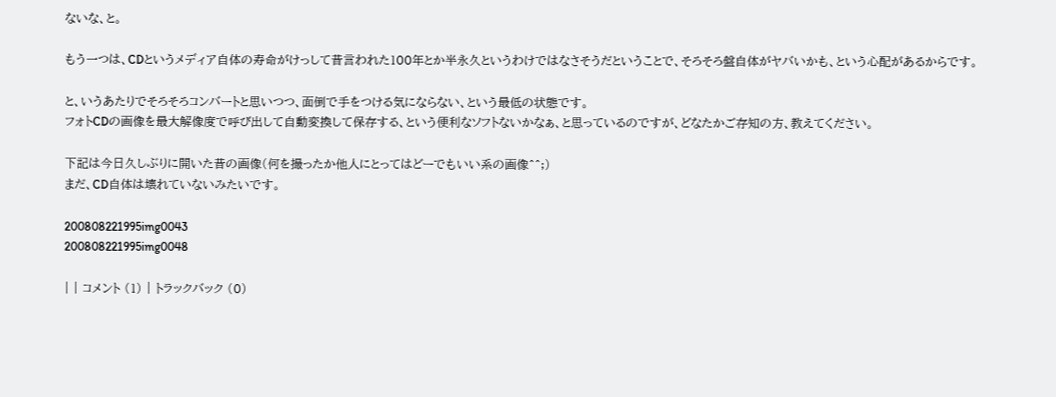ないな、と。

もう一つは、CDというメディア自体の寿命がけっして昔言われた100年とか半永久というわけではなさそうだということで、そろそろ盤自体がヤバいかも、という心配があるからです。

と、いうあたりでそろそろコンバートと思いつつ、面倒で手をつける気にならない、という最低の状態です。
フォトCDの画像を最大解像度で呼び出して自動変換して保存する、という便利なソフトないかなぁ、と思っているのですが、どなたかご存知の方、教えてください。

下記は今日久しぶりに開いた昔の画像(何を撮ったか他人にとってはどーでもいい系の画像^^;)
まだ、CD自体は壊れていないみたいです。

200808221995img0043
200808221995img0048

| | コメント (1) | トラックバック (0)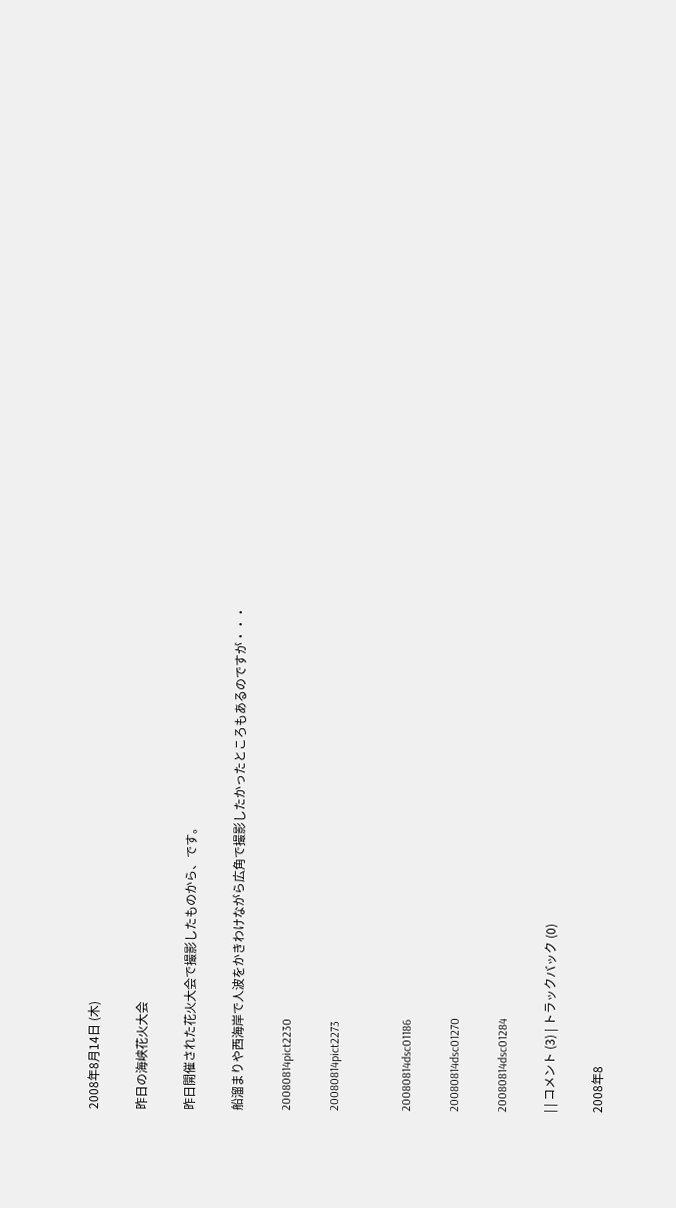2008年8月14日 (木)

昨日の海峡花火大会

昨日開催された花火大会で撮影したものから、です。

船溜まりや西海岸で人波をかきわけながら広角で撮影したかったところもあるのですが・・・

20080814pict2230

20080814pict2273


20080814dsc01186

20080814dsc01270

20080814dsc01284

| | コメント (3) | トラックバック (0)

2008年8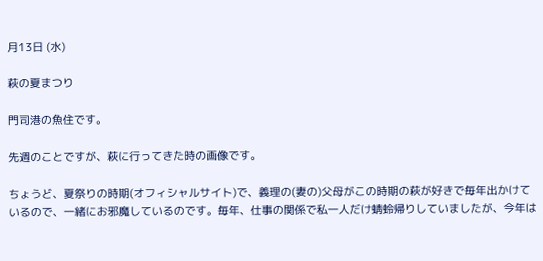月13日 (水)

萩の夏まつり

門司港の魚住です。

先週のことですが、萩に行ってきた時の画像です。

ちょうど、夏祭りの時期(オフィシャルサイト)で、義理の(妻の)父母がこの時期の萩が好きで毎年出かけているので、一緒にお邪魔しているのです。毎年、仕事の関係で私一人だけ蜻蛉帰りしていましたが、今年は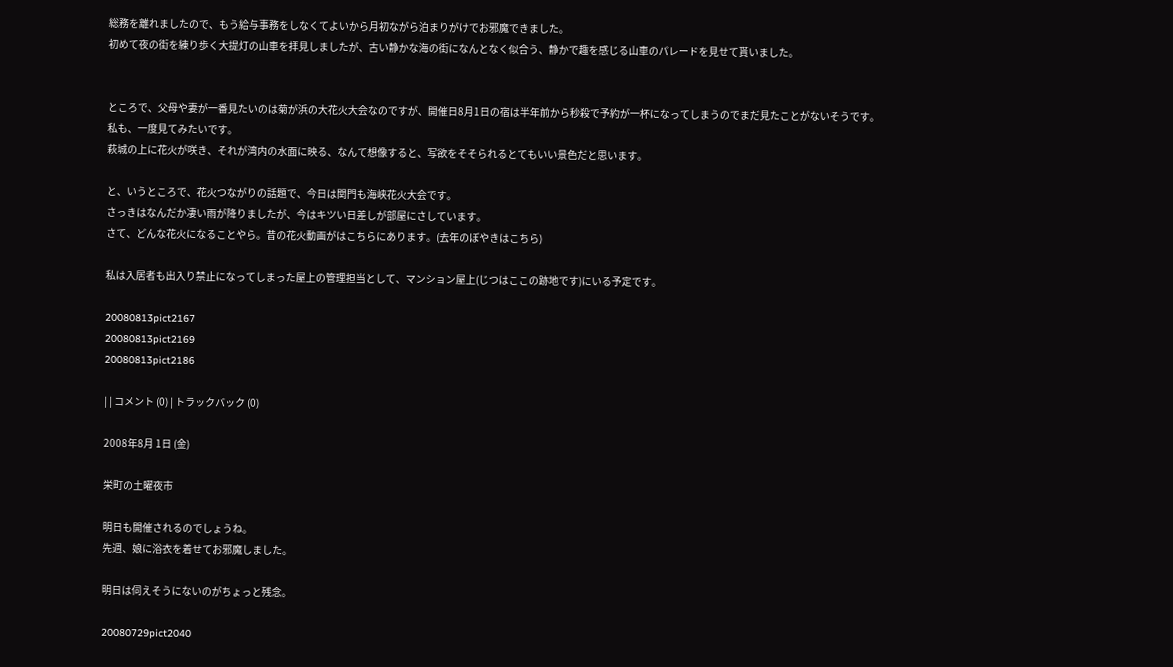総務を離れましたので、もう給与事務をしなくてよいから月初ながら泊まりがけでお邪魔できました。
初めて夜の街を練り歩く大提灯の山車を拝見しましたが、古い静かな海の街になんとなく似合う、静かで趣を感じる山車のパレードを見せて貰いました。


ところで、父母や妻が一番見たいのは菊が浜の大花火大会なのですが、開催日8月1日の宿は半年前から秒殺で予約が一杯になってしまうのでまだ見たことがないそうです。
私も、一度見てみたいです。
萩城の上に花火が咲き、それが湾内の水面に映る、なんて想像すると、写欲をそそられるとてもいい景色だと思います。

と、いうところで、花火つながりの話題で、今日は関門も海峡花火大会です。
さっきはなんだか凄い雨が降りましたが、今はキツい日差しが部屋にさしています。
さて、どんな花火になることやら。昔の花火動画がはこちらにあります。(去年のぼやきはこちら)

私は入居者も出入り禁止になってしまった屋上の管理担当として、マンション屋上(じつはここの跡地です)にいる予定です。

20080813pict2167
20080813pict2169
20080813pict2186

| | コメント (0) | トラックバック (0)

2008年8月 1日 (金)

栄町の土曜夜市

明日も開催されるのでしょうね。
先週、娘に浴衣を着せてお邪魔しました。

明日は伺えそうにないのがちょっと残念。

20080729pict2040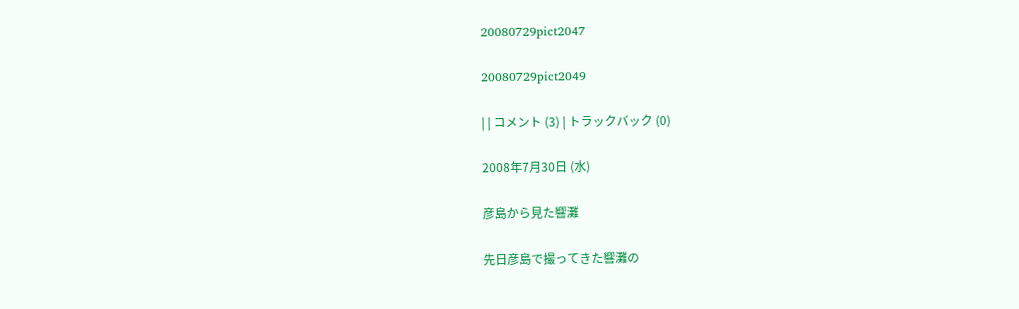20080729pict2047

20080729pict2049

| | コメント (3) | トラックバック (0)

2008年7月30日 (水)

彦島から見た響灘

先日彦島で撮ってきた響灘の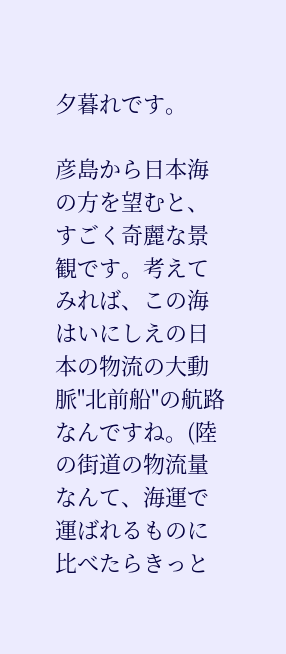夕暮れです。

彦島から日本海の方を望むと、すごく奇麗な景観です。考えてみれば、この海はいにしえの日本の物流の大動脈"北前船"の航路なんですね。(陸の街道の物流量なんて、海運で運ばれるものに比べたらきっと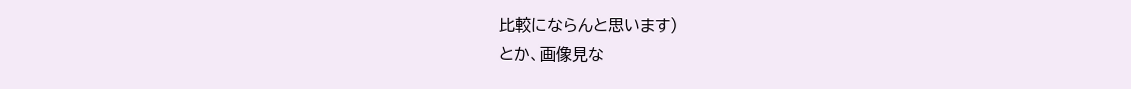比較にならんと思います)
とか、画像見な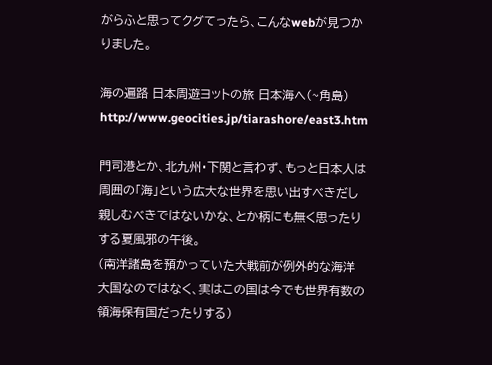がらふと思ってクグてったら、こんなwebが見つかりました。

海の遍路 日本周遊ヨットの旅 日本海へ(~角島)
http://www.geocities.jp/tiarashore/east3.htm

門司港とか、北九州・下関と言わず、もっと日本人は周囲の「海」という広大な世界を思い出すべきだし親しむべきではないかな、とか柄にも無く思ったりする夏風邪の午後。
(南洋諸島を預かっていた大戦前が例外的な海洋大国なのではなく、実はこの国は今でも世界有数の領海保有国だったりする)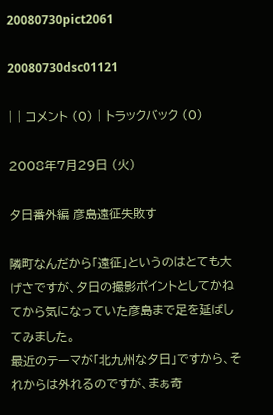20080730pict2061

20080730dsc01121

| | コメント (0) | トラックバック (0)

2008年7月29日 (火)

夕日番外編 彦島遠征失敗す

隣町なんだから「遠征」というのはとても大げさですが、夕日の撮影ポイントとしてかねてから気になっていた彦島まで足を延ばしてみました。
最近のテーマが「北九州な夕日」ですから、それからは外れるのですが、まぁ奇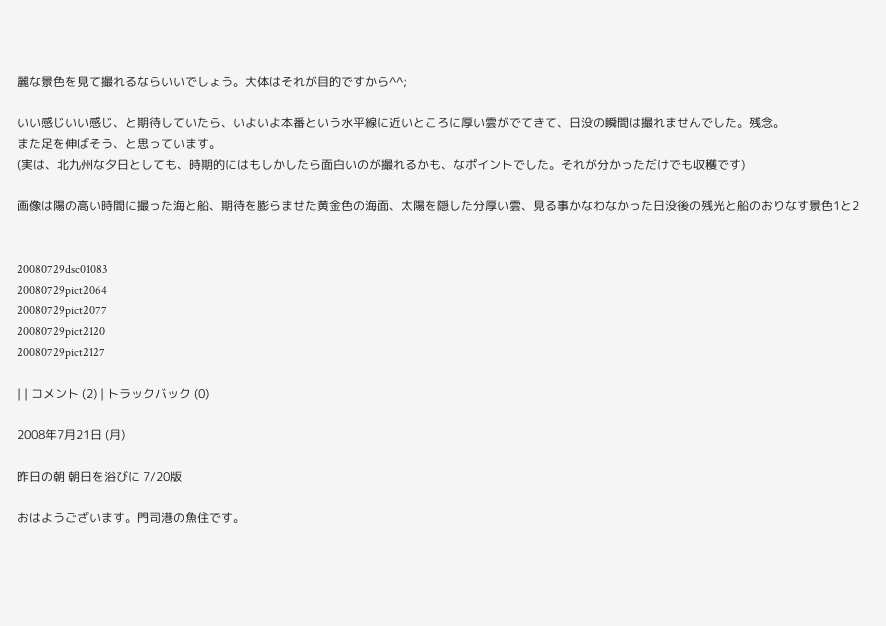麗な景色を見て撮れるならいいでしょう。大体はそれが目的ですから^^;

いい感じいい感じ、と期待していたら、いよいよ本番という水平線に近いところに厚い雲がでてきて、日没の瞬間は撮れませんでした。残念。
また足を伸ばそう、と思っています。
(実は、北九州な夕日としても、時期的にはもしかしたら面白いのが撮れるかも、なポイントでした。それが分かっただけでも収穫です)

画像は陽の高い時間に撮った海と船、期待を膨らませた黄金色の海面、太陽を隠した分厚い雲、見る事かなわなかった日没後の残光と船のおりなす景色1と2


20080729dsc01083
20080729pict2064
20080729pict2077
20080729pict2120
20080729pict2127

| | コメント (2) | トラックバック (0)

2008年7月21日 (月)

昨日の朝 朝日を浴びに 7/20版

おはようございます。門司港の魚住です。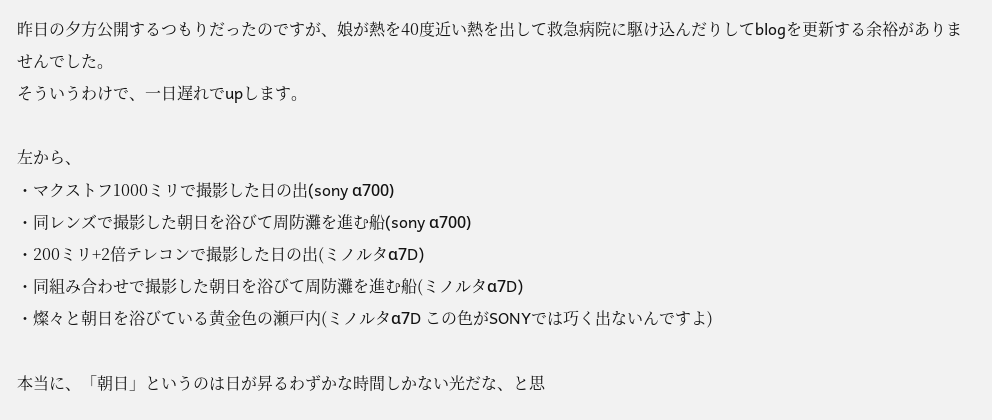昨日の夕方公開するつもりだったのですが、娘が熱を40度近い熱を出して救急病院に駆け込んだりしてblogを更新する余裕がありませんでした。
そういうわけで、一日遅れでupします。

左から、
・マクストフ1000ミリで撮影した日の出(sony α700)
・同レンズで撮影した朝日を浴びて周防灘を進む船(sony α700)
・200ミリ+2倍テレコンで撮影した日の出(ミノルタα7D)
・同組み合わせで撮影した朝日を浴びて周防灘を進む船(ミノルタα7D)
・燦々と朝日を浴びている黄金色の瀬戸内(ミノルタα7D この色がSONYでは巧く出ないんですよ)

本当に、「朝日」というのは日が昇るわずかな時間しかない光だな、と思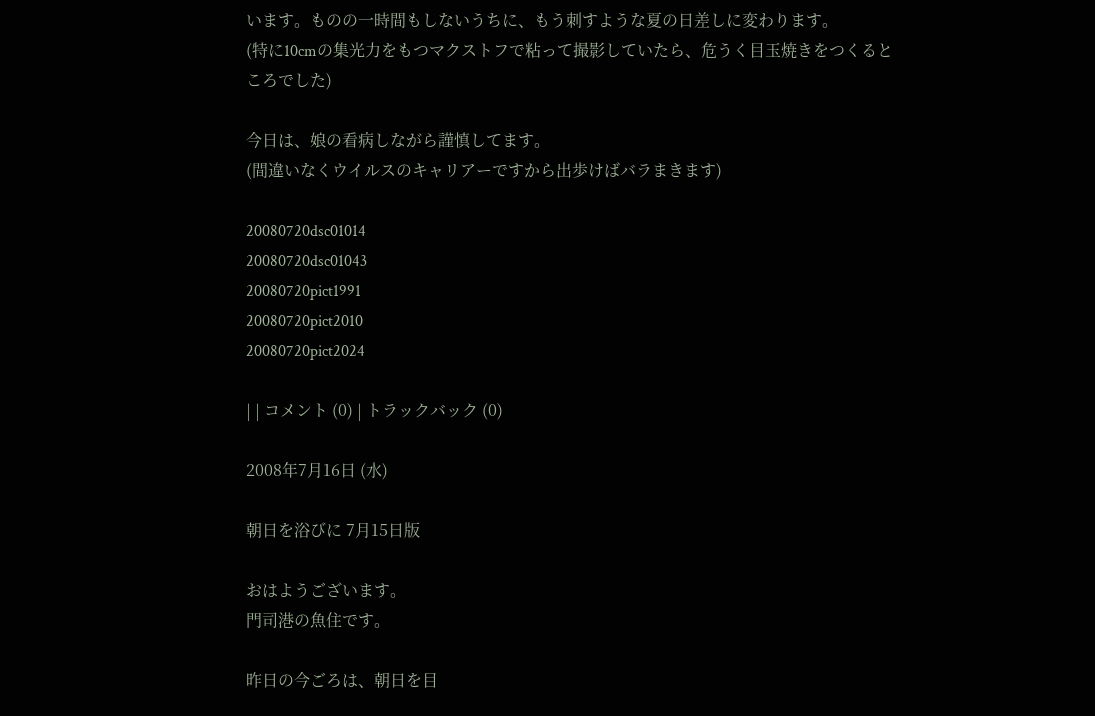います。ものの一時間もしないうちに、もう刺すような夏の日差しに変わります。
(特に10cmの集光力をもつマクストフで粘って撮影していたら、危うく目玉焼きをつくるところでした)

今日は、娘の看病しながら謹慎してます。
(間違いなくウイルスのキャリアーですから出歩けばバラまきます)

20080720dsc01014
20080720dsc01043
20080720pict1991
20080720pict2010
20080720pict2024

| | コメント (0) | トラックバック (0)

2008年7月16日 (水)

朝日を浴びに 7月15日版

おはようございます。
門司港の魚住です。

昨日の今ごろは、朝日を目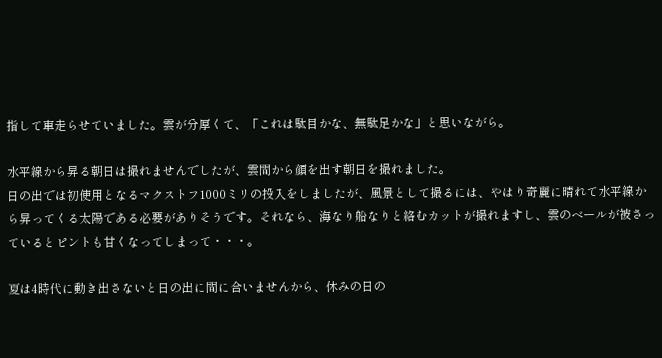指して車走らせていました。雲が分厚くて、「これは駄目かな、無駄足かな」と思いながら。

水平線から昇る朝日は撮れませんでしたが、雲間から顔を出す朝日を撮れました。
日の出では初使用となるマクストフ1000ミリの投入をしましたが、風景として撮るには、やはり奇麗に晴れて水平線から昇ってくる太陽である必要がありそうです。それなら、海なり船なりと絡むカットが撮れますし、雲のベールが被さっているとピントも甘くなってしまって・・・。

夏は4時代に動き出さないと日の出に間に合いませんから、休みの日の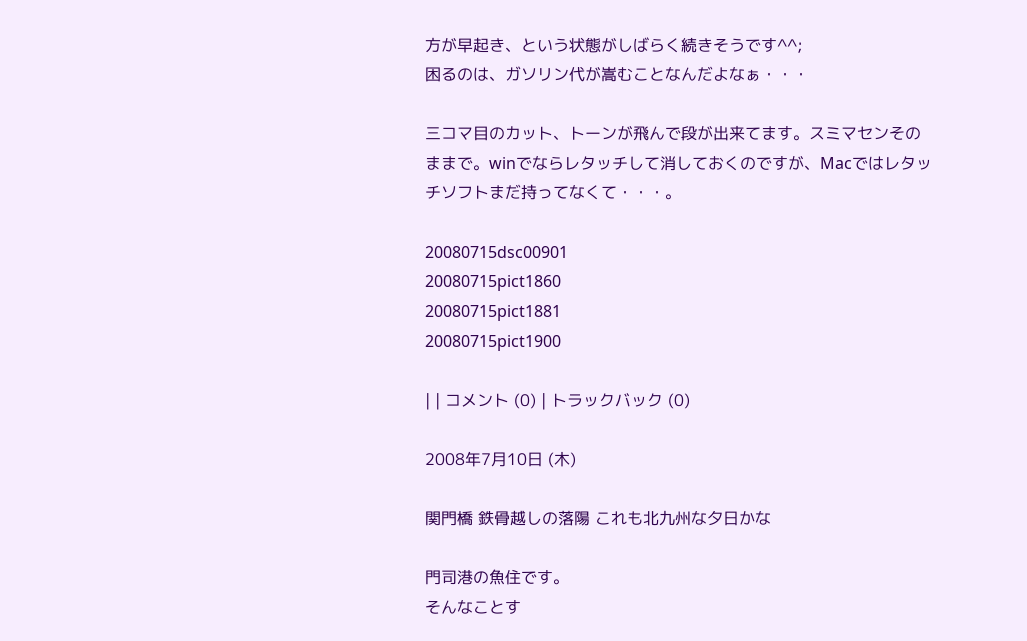方が早起き、という状態がしばらく続きそうです^^;
困るのは、ガソリン代が嵩むことなんだよなぁ・・・

三コマ目のカット、トーンが飛んで段が出来てます。スミマセンそのままで。winでならレタッチして消しておくのですが、Macではレタッチソフトまだ持ってなくて・・・。

20080715dsc00901
20080715pict1860
20080715pict1881
20080715pict1900

| | コメント (0) | トラックバック (0)

2008年7月10日 (木)

関門橋 鉄骨越しの落陽 これも北九州な夕日かな

門司港の魚住です。
そんなことす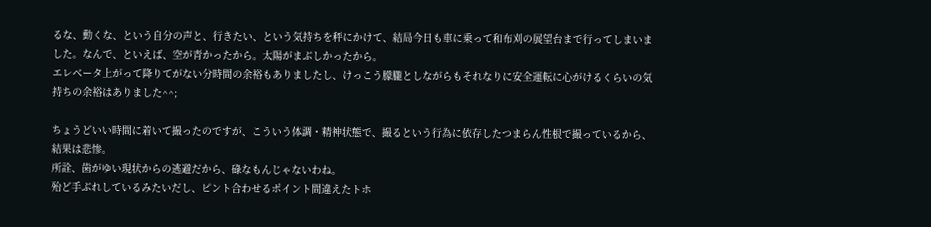るな、動くな、という自分の声と、行きたい、という気持ちを秤にかけて、結局今日も車に乗って和布刈の展望台まで行ってしまいました。なんで、といえば、空が青かったから。太陽がまぶしかったから。
エレベータ上がって降りてがない分時間の余裕もありましたし、けっこう朦朧としながらもそれなりに安全運転に心がけるくらいの気持ちの余裕はありました^^;

ちょうどいい時間に着いて撮ったのですが、こういう体調・精神状態で、撮るという行為に依存したつまらん性根で撮っているから、結果は悲惨。
所詮、歯がゆい現状からの逃避だから、碌なもんじゃないわね。
殆ど手ぶれしているみたいだし、ピント合わせるポイント間違えたトホ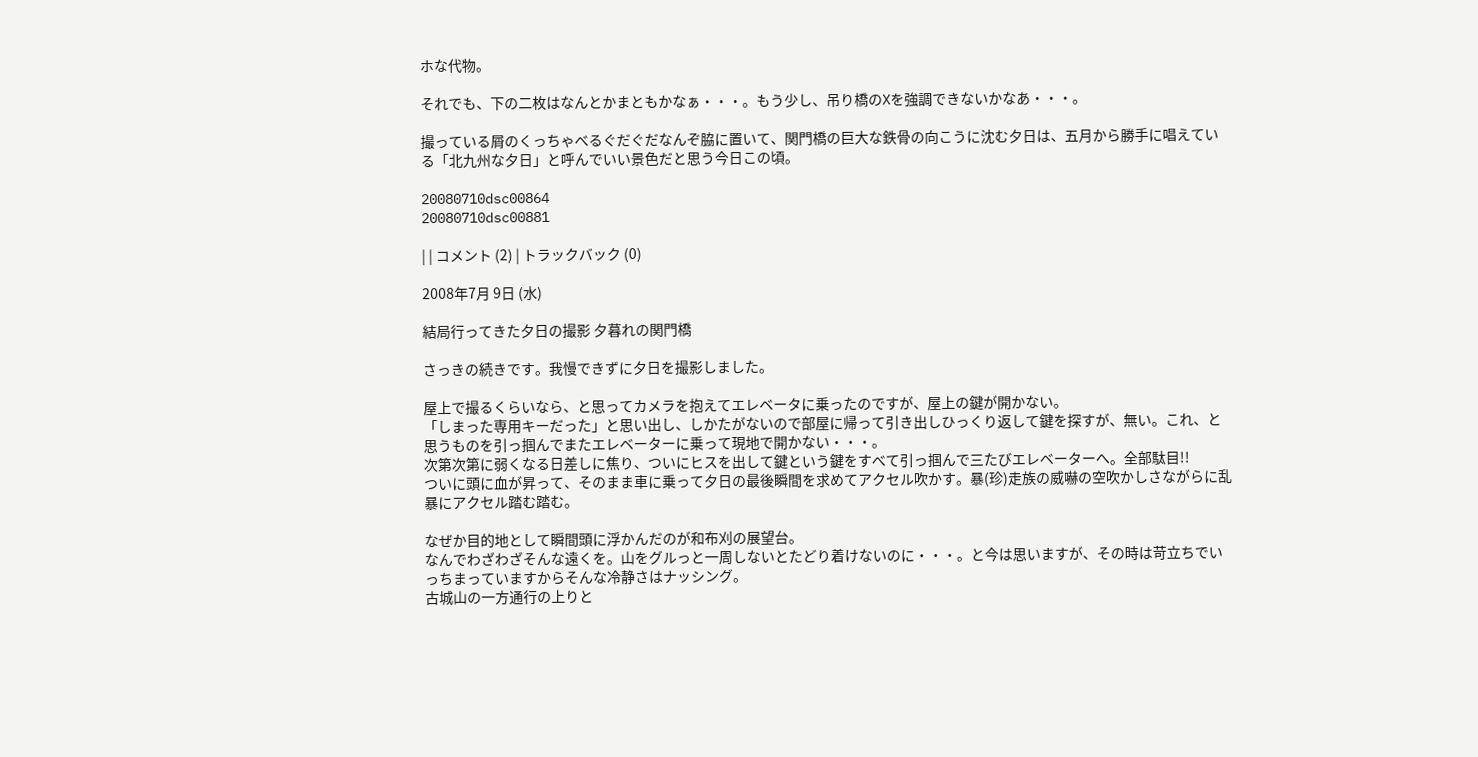ホな代物。

それでも、下の二枚はなんとかまともかなぁ・・・。もう少し、吊り橋のXを強調できないかなあ・・・。

撮っている屑のくっちゃべるぐだぐだなんぞ脇に置いて、関門橋の巨大な鉄骨の向こうに沈む夕日は、五月から勝手に唱えている「北九州な夕日」と呼んでいい景色だと思う今日この頃。

20080710dsc00864
20080710dsc00881

| | コメント (2) | トラックバック (0)

2008年7月 9日 (水)

結局行ってきた夕日の撮影 夕暮れの関門橋

さっきの続きです。我慢できずに夕日を撮影しました。

屋上で撮るくらいなら、と思ってカメラを抱えてエレベータに乗ったのですが、屋上の鍵が開かない。
「しまった専用キーだった」と思い出し、しかたがないので部屋に帰って引き出しひっくり返して鍵を探すが、無い。これ、と思うものを引っ掴んでまたエレベーターに乗って現地で開かない・・・。
次第次第に弱くなる日差しに焦り、ついにヒスを出して鍵という鍵をすべて引っ掴んで三たびエレベーターへ。全部駄目!!
ついに頭に血が昇って、そのまま車に乗って夕日の最後瞬間を求めてアクセル吹かす。暴(珍)走族の威嚇の空吹かしさながらに乱暴にアクセル踏む踏む。

なぜか目的地として瞬間頭に浮かんだのが和布刈の展望台。
なんでわざわざそんな遠くを。山をグルっと一周しないとたどり着けないのに・・・。と今は思いますが、その時は苛立ちでいっちまっていますからそんな冷静さはナッシング。
古城山の一方通行の上りと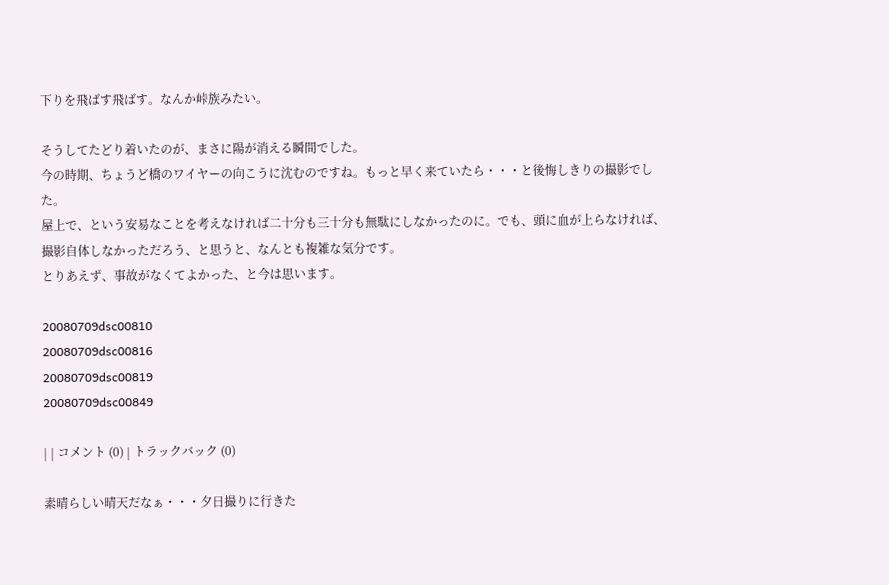下りを飛ばす飛ばす。なんか峠族みたい。

そうしてたどり着いたのが、まさに陽が消える瞬間でした。
今の時期、ちょうど橋のワイヤーの向こうに沈むのですね。もっと早く来ていたら・・・と後悔しきりの撮影でした。
屋上で、という安易なことを考えなければ二十分も三十分も無駄にしなかったのに。でも、頭に血が上らなければ、撮影自体しなかっただろう、と思うと、なんとも複雑な気分です。
とりあえず、事故がなくてよかった、と今は思います。

20080709dsc00810
20080709dsc00816
20080709dsc00819
20080709dsc00849

| | コメント (0) | トラックバック (0)

素晴らしい晴天だなぁ・・・夕日撮りに行きた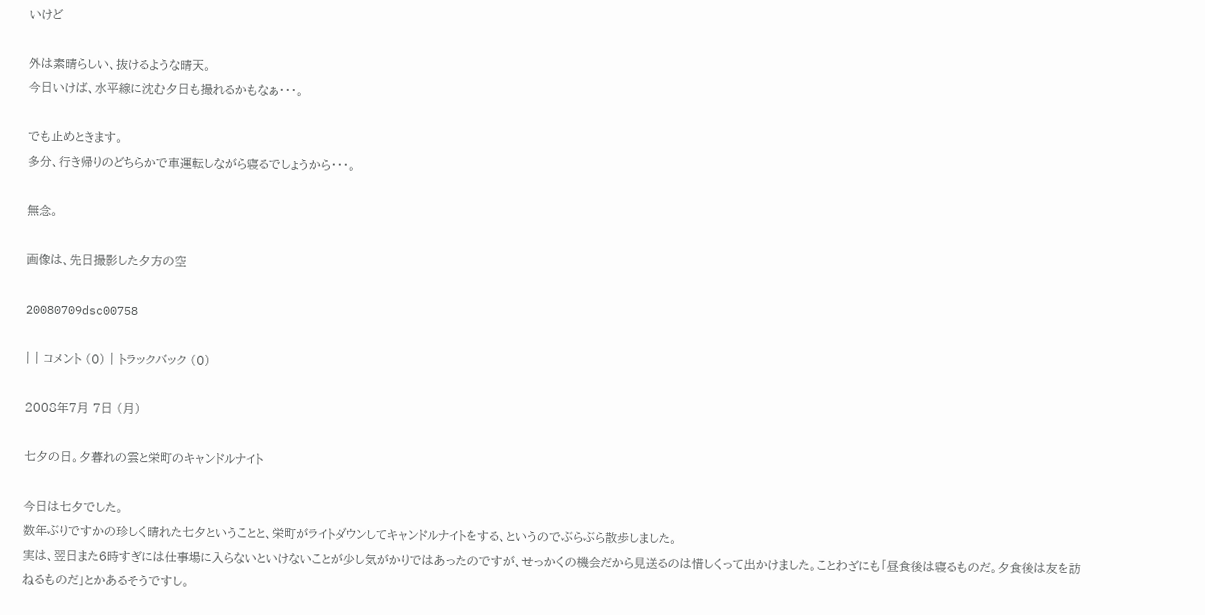いけど

外は素晴らしい、抜けるような晴天。
今日いけば、水平線に沈む夕日も撮れるかもなぁ・・・。

でも止めときます。
多分、行き帰りのどちらかで車運転しながら寝るでしょうから・・・。

無念。

画像は、先日撮影した夕方の空

20080709dsc00758

| | コメント (0) | トラックバック (0)

2008年7月 7日 (月)

七夕の日。夕暮れの雲と栄町のキャンドルナイト

今日は七夕でした。
数年ぶりですかの珍しく晴れた七夕ということと、栄町がライトダウンしてキャンドルナイトをする、というのでぶらぶら散歩しました。
実は、翌日また6時すぎには仕事場に入らないといけないことが少し気がかりではあったのですが、せっかくの機会だから見送るのは惜しくって出かけました。ことわざにも「昼食後は寝るものだ。夕食後は友を訪ねるものだ」とかあるそうですし。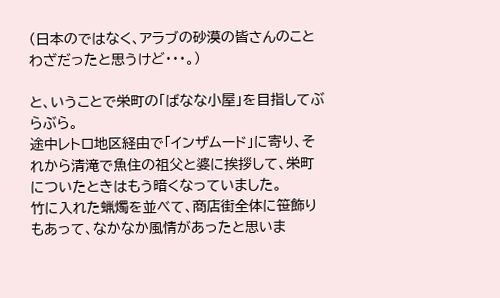(日本のではなく、アラブの砂漠の皆さんのことわざだったと思うけど・・・。)

と、いうことで栄町の「ばなな小屋」を目指してぶらぶら。
途中レトロ地区経由で「インザムード」に寄り、それから清滝で魚住の祖父と婆に挨拶して、栄町についたときはもう暗くなっていました。
竹に入れた蝋燭を並べて、商店街全体に笹飾りもあって、なかなか風情があったと思いま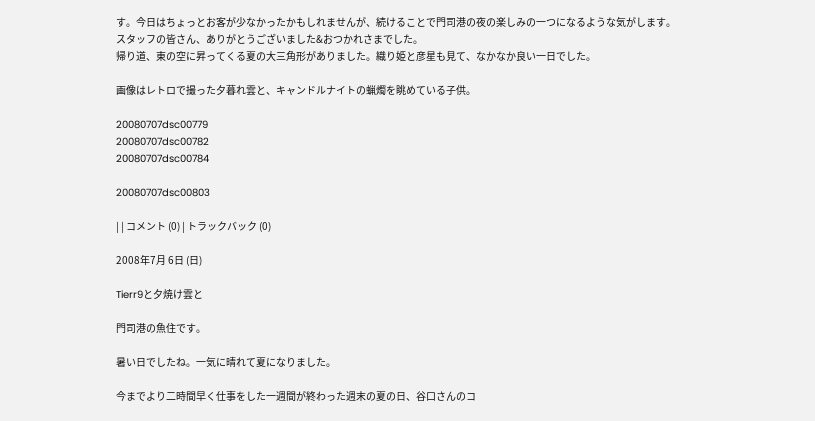す。今日はちょっとお客が少なかったかもしれませんが、続けることで門司港の夜の楽しみの一つになるような気がします。
スタッフの皆さん、ありがとうございました&おつかれさまでした。
帰り道、東の空に昇ってくる夏の大三角形がありました。織り姫と彦星も見て、なかなか良い一日でした。

画像はレトロで撮った夕暮れ雲と、キャンドルナイトの蝋燭を眺めている子供。

20080707dsc00779
20080707dsc00782
20080707dsc00784

20080707dsc00803

| | コメント (0) | トラックバック (0)

2008年7月 6日 (日)

Tierr9と夕焼け雲と

門司港の魚住です。

暑い日でしたね。一気に晴れて夏になりました。

今までより二時間早く仕事をした一週間が終わった週末の夏の日、谷口さんのコ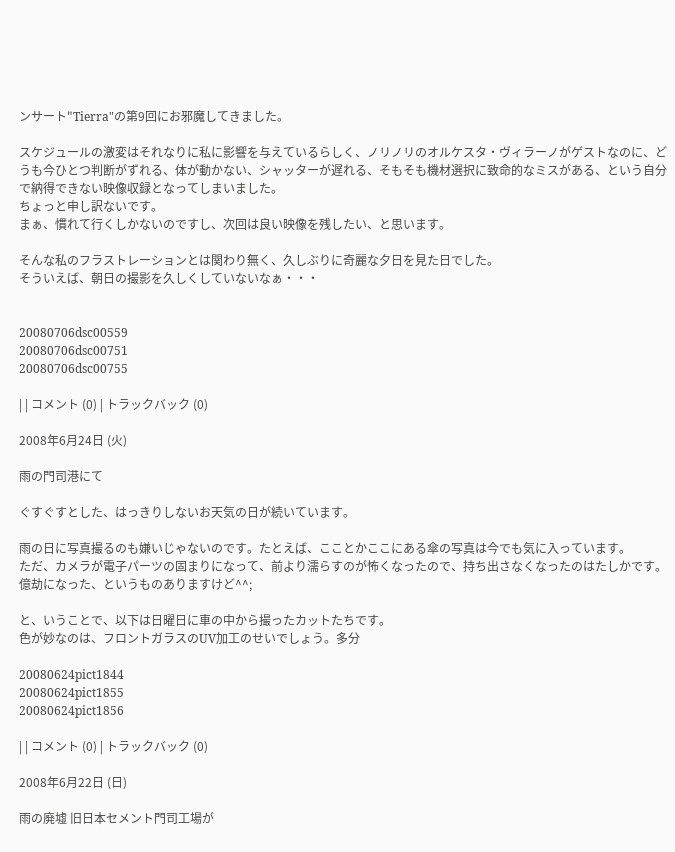ンサート"Tierra"の第9回にお邪魔してきました。

スケジュールの激変はそれなりに私に影響を与えているらしく、ノリノリのオルケスタ・ヴィラーノがゲストなのに、どうも今ひとつ判断がずれる、体が動かない、シャッターが遅れる、そもそも機材選択に致命的なミスがある、という自分で納得できない映像収録となってしまいました。
ちょっと申し訳ないです。
まぁ、慣れて行くしかないのですし、次回は良い映像を残したい、と思います。

そんな私のフラストレーションとは関わり無く、久しぶりに奇麗な夕日を見た日でした。
そういえば、朝日の撮影を久しくしていないなぁ・・・


20080706dsc00559
20080706dsc00751
20080706dsc00755

| | コメント (0) | トラックバック (0)

2008年6月24日 (火)

雨の門司港にて

ぐすぐすとした、はっきりしないお天気の日が続いています。

雨の日に写真撮るのも嫌いじゃないのです。たとえば、こことかここにある傘の写真は今でも気に入っています。
ただ、カメラが電子パーツの固まりになって、前より濡らすのが怖くなったので、持ち出さなくなったのはたしかです。
億劫になった、というものありますけど^^;

と、いうことで、以下は日曜日に車の中から撮ったカットたちです。
色が妙なのは、フロントガラスのUV加工のせいでしょう。多分

20080624pict1844
20080624pict1855
20080624pict1856

| | コメント (0) | トラックバック (0)

2008年6月22日 (日)

雨の廃墟 旧日本セメント門司工場が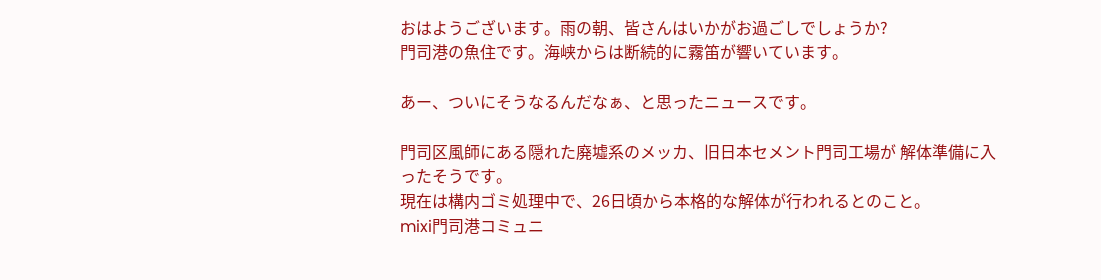おはようございます。雨の朝、皆さんはいかがお過ごしでしょうか?
門司港の魚住です。海峡からは断続的に霧笛が響いています。

あー、ついにそうなるんだなぁ、と思ったニュースです。

門司区風師にある隠れた廃墟系のメッカ、旧日本セメント門司工場が 解体準備に入ったそうです。
現在は構内ゴミ処理中で、26日頃から本格的な解体が行われるとのこと。
mixi門司港コミュニ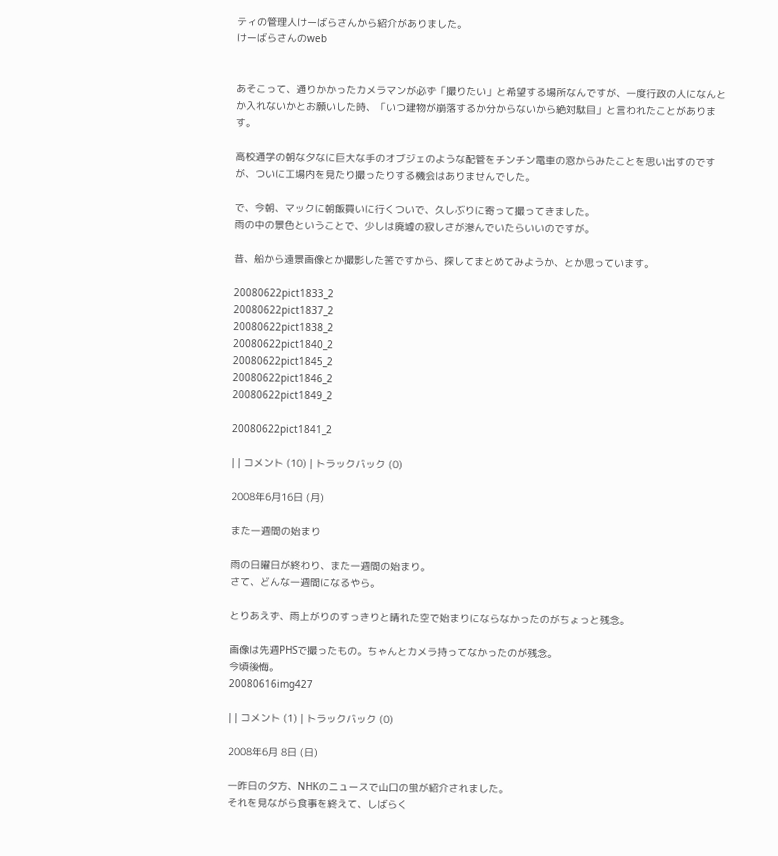ティの管理人けーばらさんから紹介がありました。
けーばらさんのweb


あそこって、通りかかったカメラマンが必ず「撮りたい」と希望する場所なんですが、一度行政の人になんとか入れないかとお願いした時、「いつ建物が崩落するか分からないから絶対駄目」と言われたことがあります。

高校通学の朝な夕なに巨大な手のオブジェのような配管をチンチン電車の窓からみたことを思い出すのですが、ついに工場内を見たり撮ったりする機会はありませんでした。

で、今朝、マックに朝飯買いに行くついで、久しぶりに寄って撮ってきました。
雨の中の景色ということで、少しは廃墟の寂しさが滲んでいたらいいのですが。

昔、船から遠景画像とか撮影した筈ですから、探してまとめてみようか、とか思っています。

20080622pict1833_2
20080622pict1837_2
20080622pict1838_2
20080622pict1840_2
20080622pict1845_2
20080622pict1846_2
20080622pict1849_2

20080622pict1841_2

| | コメント (10) | トラックバック (0)

2008年6月16日 (月)

また一週間の始まり

雨の日曜日が終わり、また一週間の始まり。
さて、どんな一週間になるやら。

とりあえず、雨上がりのすっきりと晴れた空で始まりにならなかったのがちょっと残念。

画像は先週PHSで撮ったもの。ちゃんとカメラ持ってなかったのが残念。
今頃後悔。
20080616img427

| | コメント (1) | トラックバック (0)

2008年6月 8日 (日)

一昨日の夕方、NHKのニュースで山口の蛍が紹介されました。
それを見ながら食事を終えて、しばらく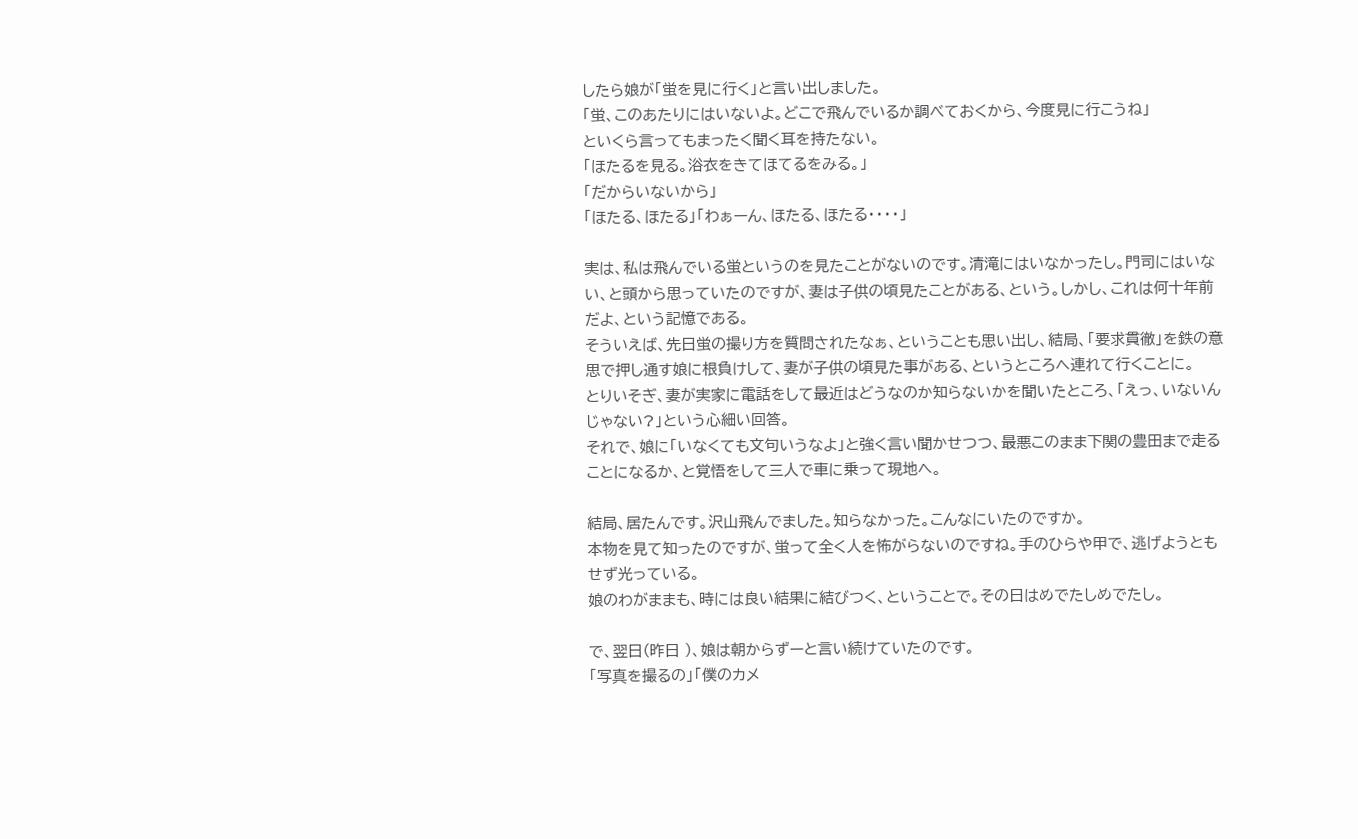したら娘が「蛍を見に行く」と言い出しました。
「蛍、このあたりにはいないよ。どこで飛んでいるか調べておくから、今度見に行こうね」
といくら言ってもまったく聞く耳を持たない。
「ほたるを見る。浴衣をきてほてるをみる。」
「だからいないから」
「ほたる、ほたる」「わぁーん、ほたる、ほたる・・・・」

実は、私は飛んでいる蛍というのを見たことがないのです。清滝にはいなかったし。門司にはいない、と頭から思っていたのですが、妻は子供の頃見たことがある、という。しかし、これは何十年前だよ、という記憶である。
そういえば、先日蛍の撮り方を質問されたなぁ、ということも思い出し、結局、「要求貫徹」を鉄の意思で押し通す娘に根負けして、妻が子供の頃見た事がある、というところへ連れて行くことに。
とりいそぎ、妻が実家に電話をして最近はどうなのか知らないかを聞いたところ、「えっ、いないんじゃない?」という心細い回答。
それで、娘に「いなくても文句いうなよ」と強く言い聞かせつつ、最悪このまま下関の豊田まで走ることになるか、と覚悟をして三人で車に乗って現地へ。

結局、居たんです。沢山飛んでました。知らなかった。こんなにいたのですか。
本物を見て知ったのですが、蛍って全く人を怖がらないのですね。手のひらや甲で、逃げようともせず光っている。
娘のわがままも、時には良い結果に結びつく、ということで。その日はめでたしめでたし。

で、翌日(昨日 )、娘は朝からずーと言い続けていたのです。
「写真を撮るの」「僕のカメ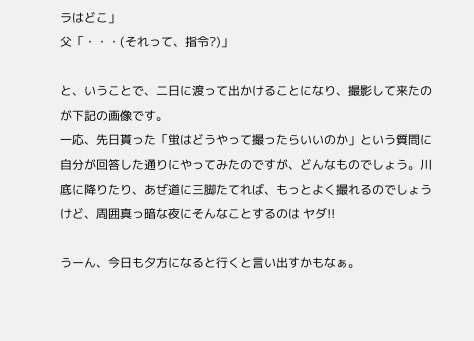ラはどこ」
父「・・・(それって、指令?)」

と、いうことで、二日に渡って出かけることになり、撮影して来たのが下記の画像です。
一応、先日貰った「蛍はどうやって撮ったらいいのか」という質問に自分が回答した通りにやってみたのですが、どんなものでしょう。川底に降りたり、あぜ道に三脚たてれば、もっとよく撮れるのでしょうけど、周囲真っ暗な夜にそんなことするのは ヤダ!!

うーん、今日も夕方になると行くと言い出すかもなぁ。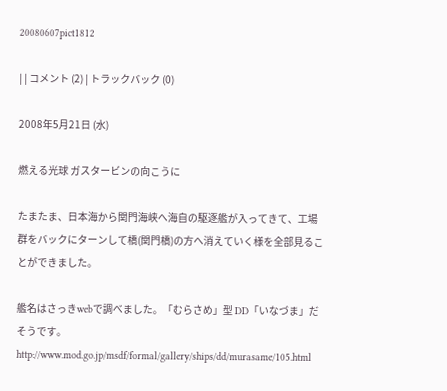20080607pict1812

| | コメント (2) | トラックバック (0)

2008年5月21日 (水)

燃える光球 ガスタービンの向こうに

たまたま、日本海から関門海峡へ海自の駆逐艦が入ってきて、工場群をバックにターンして橋(関門橋)の方へ消えていく様を全部見ることができました。

艦名はさっきwebで調べました。「むらさめ」型 DD「いなづま」だそうです。
http://www.mod.go.jp/msdf/formal/gallery/ships/dd/murasame/105.html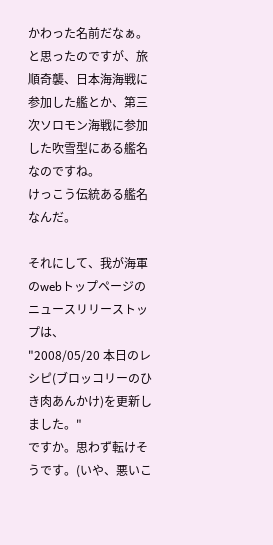かわった名前だなぁ。と思ったのですが、旅順奇襲、日本海海戦に参加した艦とか、第三次ソロモン海戦に参加した吹雪型にある艦名なのですね。
けっこう伝統ある艦名なんだ。

それにして、我が海軍のwebトップページのニュースリリーストップは、
"2008/05/20 本日のレシピ(ブロッコリーのひき肉あんかけ)を更新しました。"
ですか。思わず転けそうです。(いや、悪いこ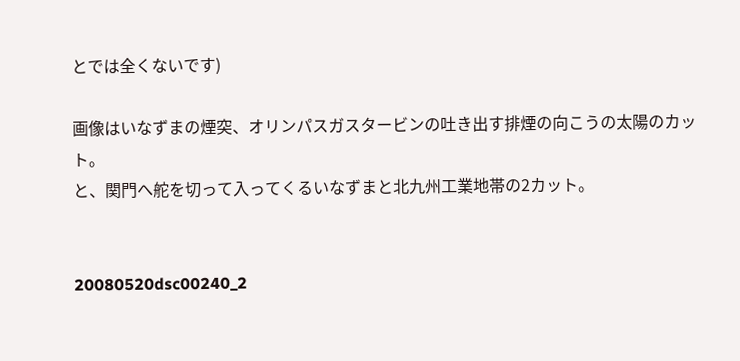とでは全くないです)

画像はいなずまの煙突、オリンパスガスタービンの吐き出す排煙の向こうの太陽のカット。
と、関門へ舵を切って入ってくるいなずまと北九州工業地帯の2カット。


20080520dsc00240_2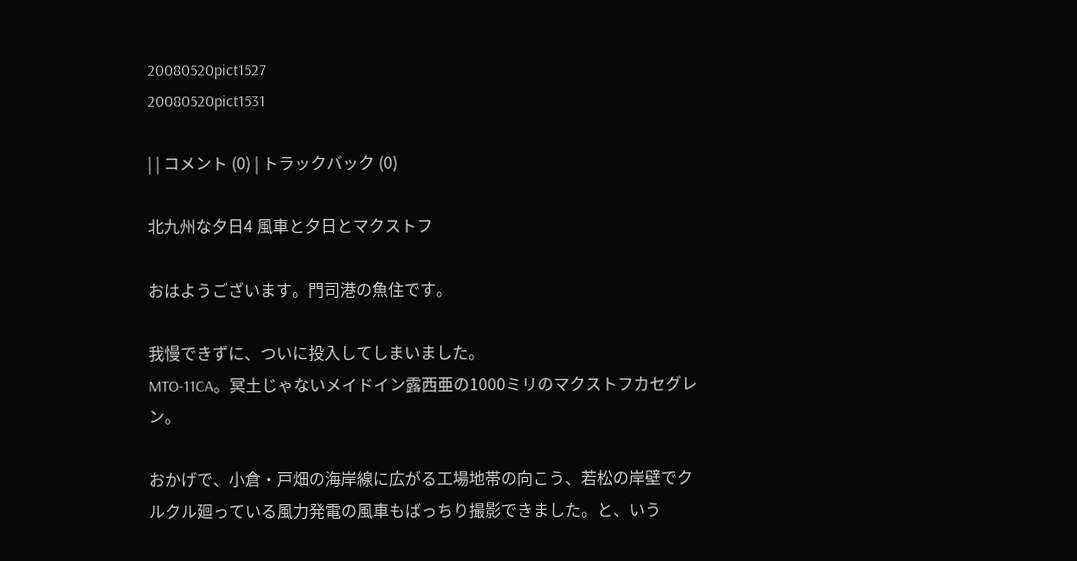20080520pict1527
20080520pict1531

| | コメント (0) | トラックバック (0)

北九州な夕日4 風車と夕日とマクストフ

おはようございます。門司港の魚住です。

我慢できずに、ついに投入してしまいました。
MTO-11CA。冥土じゃないメイドイン露西亜の1000ミリのマクストフカセグレン。

おかげで、小倉・戸畑の海岸線に広がる工場地帯の向こう、若松の岸壁でクルクル廻っている風力発電の風車もばっちり撮影できました。と、いう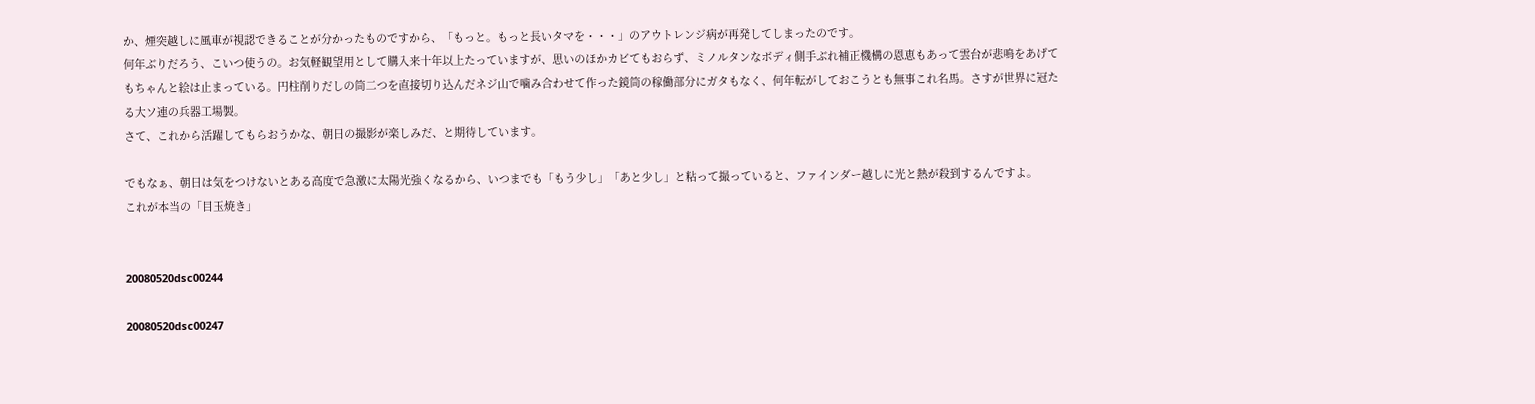か、煙突越しに風車が視認できることが分かったものですから、「もっと。もっと長いタマを・・・」のアウトレンジ病が再発してしまったのです。
何年ぶりだろう、こいつ使うの。お気軽観望用として購入来十年以上たっていますが、思いのほかカビてもおらず、ミノルタンなボディ側手ぶれ補正機構の恩恵もあって雲台が悲鳴をあげてもちゃんと絵は止まっている。円柱削りだしの筒二つを直接切り込んだネジ山で噛み合わせて作った鏡筒の稼働部分にガタもなく、何年転がしておこうとも無事これ名馬。さすが世界に冠たる大ソ連の兵器工場製。
さて、これから活躍してもらおうかな、朝日の撮影が楽しみだ、と期待しています。

でもなぁ、朝日は気をつけないとある高度で急激に太陽光強くなるから、いつまでも「もう少し」「あと少し」と粘って撮っていると、ファインダー越しに光と熱が殺到するんですよ。
これが本当の「目玉焼き」


20080520dsc00244

20080520dsc00247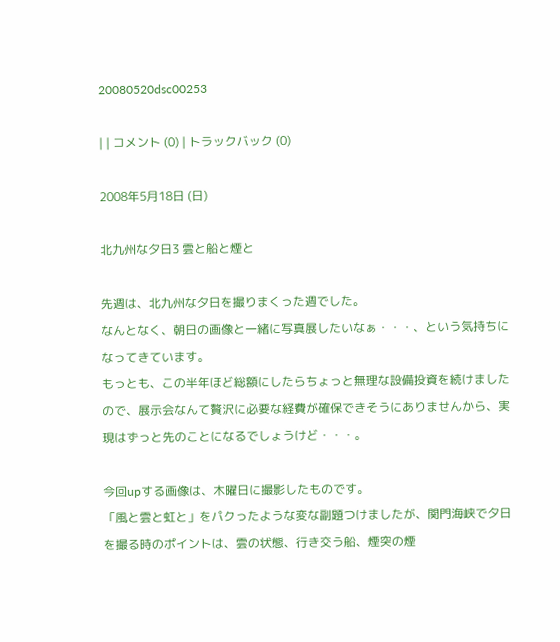20080520dsc00253

| | コメント (0) | トラックバック (0)

2008年5月18日 (日)

北九州な夕日3 雲と船と煙と

先週は、北九州な夕日を撮りまくった週でした。
なんとなく、朝日の画像と一緒に写真展したいなぁ・・・、という気持ちになってきています。
もっとも、この半年ほど総額にしたらちょっと無理な設備投資を続けましたので、展示会なんて贅沢に必要な経費が確保できそうにありませんから、実現はずっと先のことになるでしょうけど・・・。

今回upする画像は、木曜日に撮影したものです。
「風と雲と虹と」をパクったような変な副題つけましたが、関門海峡で夕日を撮る時のポイントは、雲の状態、行き交う船、煙突の煙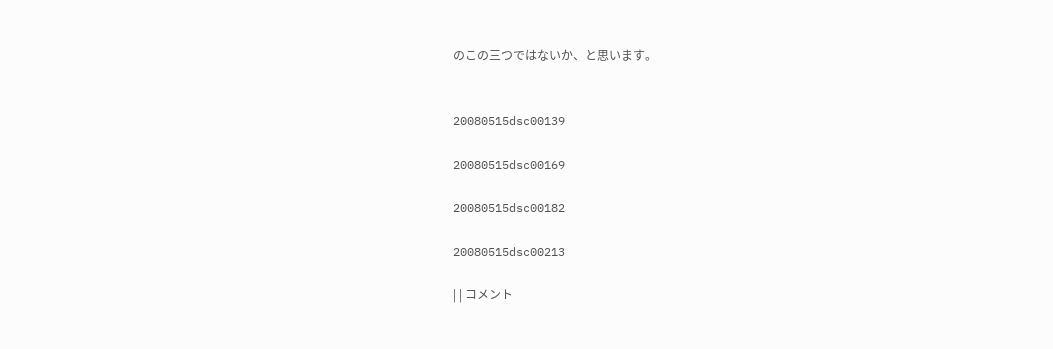のこの三つではないか、と思います。


20080515dsc00139

20080515dsc00169

20080515dsc00182

20080515dsc00213

| | コメント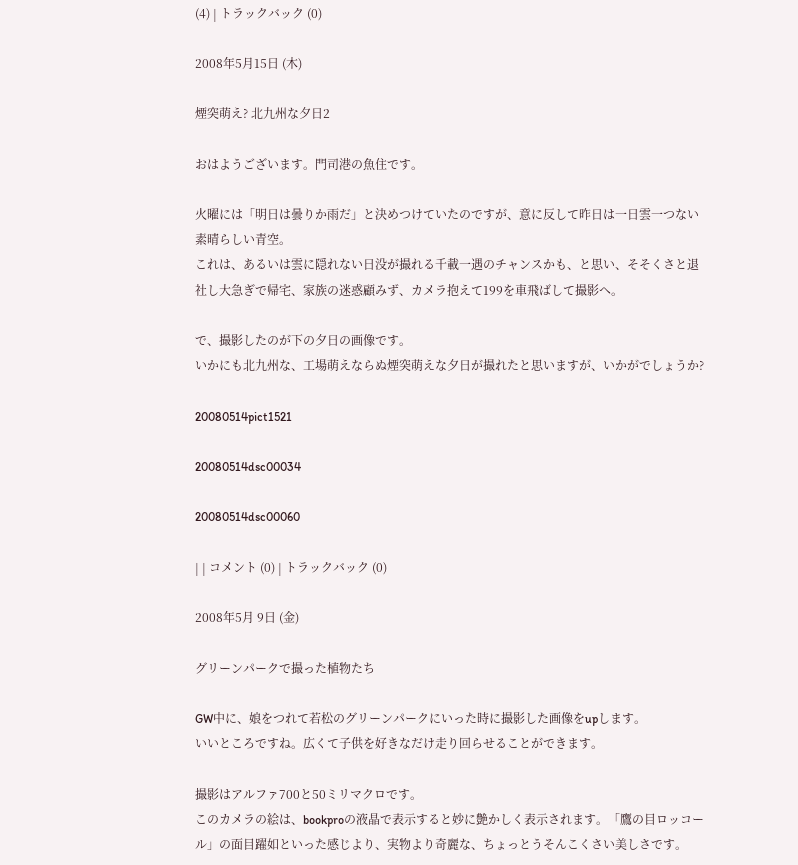(4) | トラックバック (0)

2008年5月15日 (木)

煙突萌え? 北九州な夕日2

おはようございます。門司港の魚住です。

火曜には「明日は曇りか雨だ」と決めつけていたのですが、意に反して昨日は一日雲一つない素晴らしい青空。
これは、あるいは雲に隠れない日没が撮れる千載一遇のチャンスかも、と思い、そそくさと退社し大急ぎで帰宅、家族の迷惑顧みず、カメラ抱えて199を車飛ばして撮影へ。

で、撮影したのが下の夕日の画像です。
いかにも北九州な、工場萌えならぬ煙突萌えな夕日が撮れたと思いますが、いかがでしょうか?

20080514pict1521

20080514dsc00034

20080514dsc00060

| | コメント (0) | トラックバック (0)

2008年5月 9日 (金)

グリーンパークで撮った植物たち

GW中に、娘をつれて若松のグリーンパークにいった時に撮影した画像をupします。
いいところですね。広くて子供を好きなだけ走り回らせることができます。

撮影はアルファ700と50ミリマクロです。
このカメラの絵は、bookproの液晶で表示すると妙に艶かしく表示されます。「鷹の目ロッコール」の面目躍如といった感じより、実物より奇麗な、ちょっとうそんこくさい美しさです。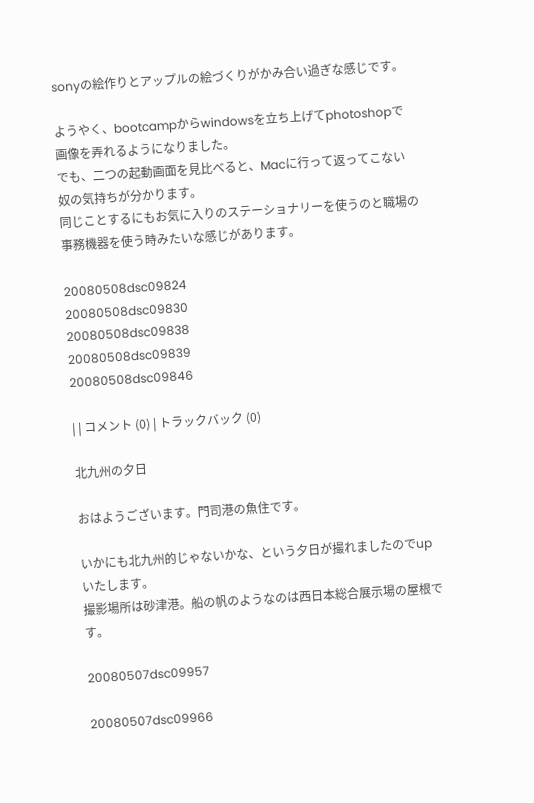sonyの絵作りとアップルの絵づくりがかみ合い過ぎな感じです。

ようやく、bootcampからwindowsを立ち上げてphotoshopで画像を弄れるようになりました。
でも、二つの起動画面を見比べると、Macに行って返ってこない奴の気持ちが分かります。
同じことするにもお気に入りのステーショナリーを使うのと職場の事務機器を使う時みたいな感じがあります。

20080508dsc09824
20080508dsc09830
20080508dsc09838
20080508dsc09839
20080508dsc09846

| | コメント (0) | トラックバック (0)

北九州の夕日

おはようございます。門司港の魚住です。

いかにも北九州的じゃないかな、という夕日が撮れましたのでupいたします。
撮影場所は砂津港。船の帆のようなのは西日本総合展示場の屋根です。

20080507dsc09957

20080507dsc09966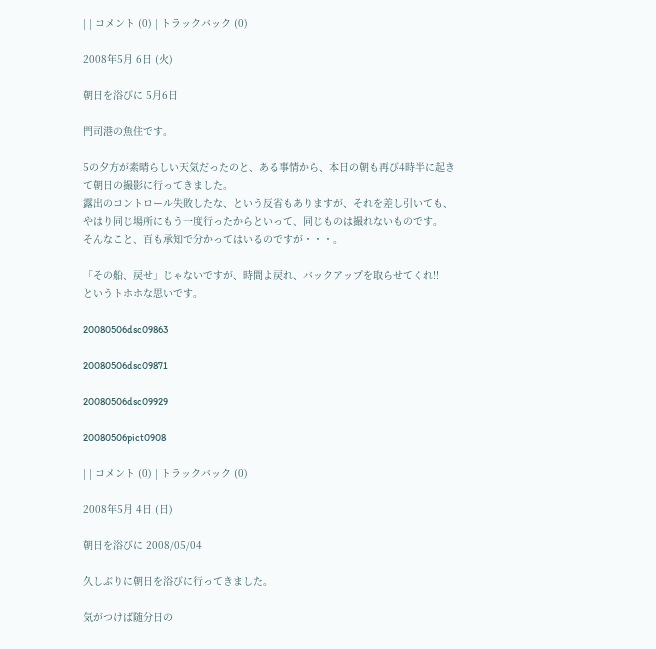| | コメント (0) | トラックバック (0)

2008年5月 6日 (火)

朝日を浴びに 5月6日

門司港の魚住です。

5の夕方が素晴らしい天気だったのと、ある事情から、本日の朝も再び4時半に起きて朝日の撮影に行ってきました。
露出のコントロール失敗したな、という反省もありますが、それを差し引いても、やはり同じ場所にもう一度行ったからといって、同じものは撮れないものです。
そんなこと、百も承知で分かってはいるのですが・・・。

「その船、戻せ」じゃないですが、時間よ戻れ、バックアップを取らせてくれ!!
というトホホな思いです。

20080506dsc09863

20080506dsc09871

20080506dsc09929

20080506pict0908

| | コメント (0) | トラックバック (0)

2008年5月 4日 (日)

朝日を浴びに 2008/05/04

久しぶりに朝日を浴びに行ってきました。

気がつけば随分日の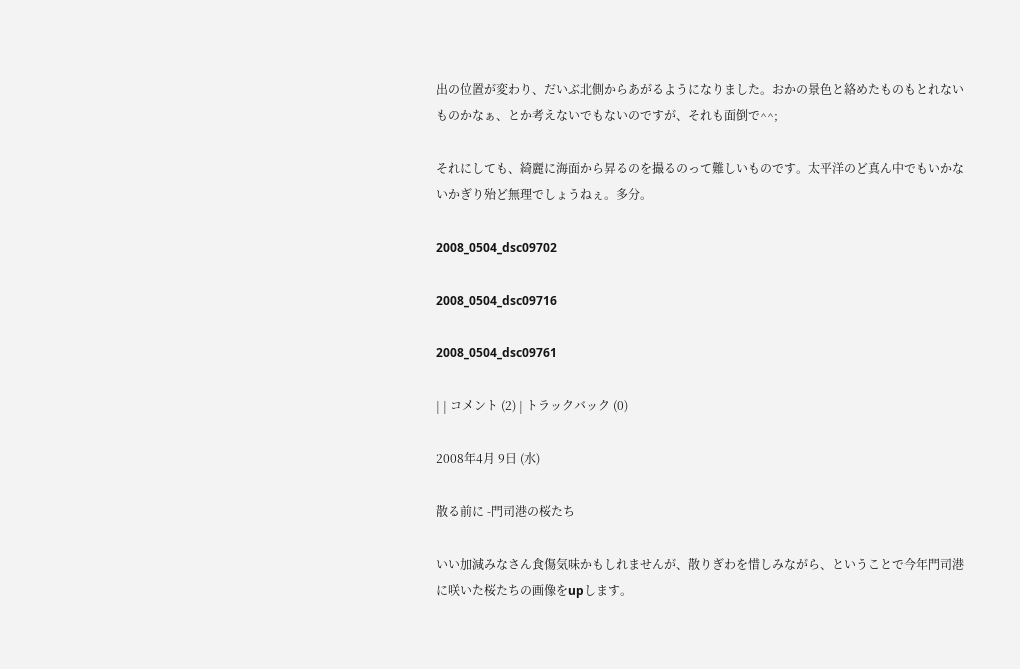出の位置が変わり、だいぶ北側からあがるようになりました。おかの景色と絡めたものもとれないものかなぁ、とか考えないでもないのですが、それも面倒で^^;

それにしても、綺麗に海面から昇るのを撮るのって難しいものです。太平洋のど真ん中でもいかないかぎり殆ど無理でしょうねぇ。多分。

2008_0504_dsc09702

2008_0504_dsc09716

2008_0504_dsc09761

| | コメント (2) | トラックバック (0)

2008年4月 9日 (水)

散る前に -門司港の桜たち

いい加減みなさん食傷気味かもしれませんが、散りぎわを惜しみながら、ということで今年門司港に咲いた桜たちの画像をupします。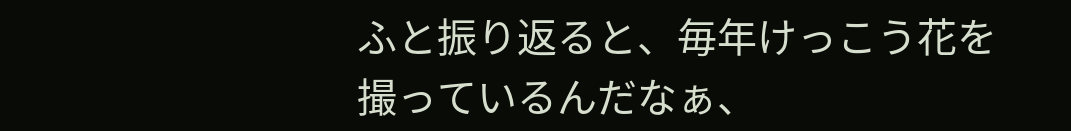ふと振り返ると、毎年けっこう花を撮っているんだなぁ、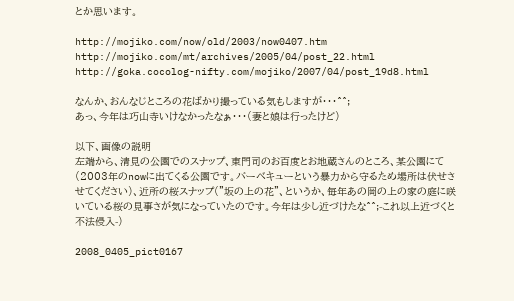とか思います。

http://mojiko.com/now/old/2003/now0407.htm
http://mojiko.com/mt/archives/2005/04/post_22.html
http://goka.cocolog-nifty.com/mojiko/2007/04/post_19d8.html

なんか、おんなじところの花ばかり撮っている気もしますが・・・^^;
あっ、今年は巧山寺いけなかったなぁ・・・(妻と娘は行ったけど)

以下、画像の説明
左端から、清見の公園でのスナップ、東門司のお百度とお地蔵さんのところ、某公園にて(2003年のnowに出てくる公園です。バーベキューという暴力から守るため場所は伏せさせてください)、近所の桜スナップ("坂の上の花"、というか、毎年あの岡の上の家の庭に咲いている桜の見事さが気になっていたのです。今年は少し近づけたな^^;-これ以上近づくと不法侵入-)

2008_0405_pict0167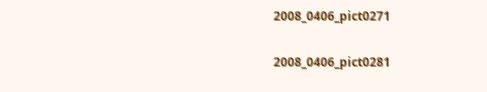2008_0406_pict0271

2008_0406_pict0281